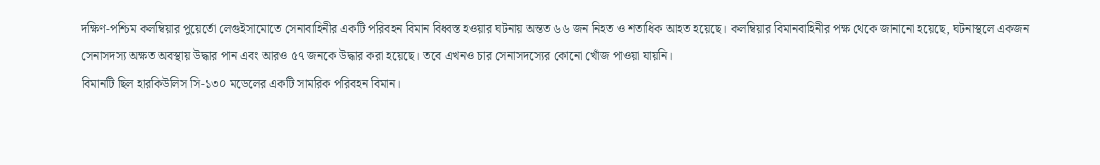দক্ষিণ-পশ্চিম কলম্বিয়ার পুয়ের্তো লেগুইসামোতে সেনাবাহিনীর একটি পরিবহন বিমান বিধ্বস্ত হওয়ার ঘটনায় অন্তত ৬৬ জন নিহত ও শতাধিক আহত হয়েছে। কলম্বিয়ার বিমানবাহিনীর পক্ষ থেকে জানানো হয়েছে, ঘটনাস্থলে একজন সেনাসদস্য অক্ষত অবস্থায় উদ্ধার পান এবং আরও ৫৭ জনকে উদ্ধার করা হয়েছে। তবে এখনও চার সেনাসদস্যের কোনো খোঁজ পাওয়া যায়নি।
বিমানটি ছিল হারকিউলিস সি-১৩০ মডেলের একটি সামরিক পরিবহন বিমান।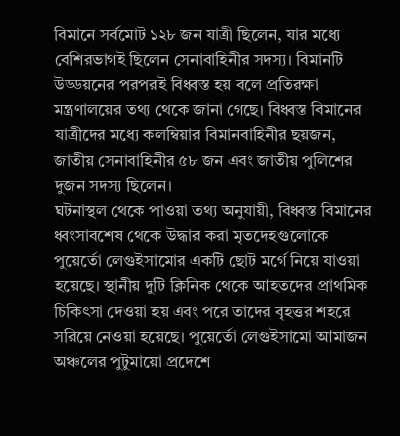বিমানে সর্বমোট ১২৮ জন যাত্রী ছিলেন, যার মধ্যে বেশিরভাগই ছিলেন সেনাবাহিনীর সদস্য। বিমানটি উড্ডয়নের পরপরই বিধ্বস্ত হয় বলে প্রতিরক্ষা মন্ত্রণালয়ের তথ্য থেকে জানা গেছে। বিধ্বস্ত বিমানের যাত্রীদের মধ্যে কলম্বিয়ার বিমানবাহিনীর ছয়জন, জাতীয় সেনাবাহিনীর ৫৮ জন এবং জাতীয় পুলিশের দুজন সদস্য ছিলেন।
ঘটনাস্থল থেকে পাওয়া তথ্য অনুযায়ী, বিধ্বস্ত বিমানের ধ্বংসাবশেষ থেকে উদ্ধার করা মৃতদেহগুলোকে পুয়ের্তো লেগুইসামোর একটি ছোট মর্গে নিয়ে যাওয়া হয়েছে। স্থানীয় দুটি ক্লিনিক থেকে আহতদের প্রাথমিক চিকিৎসা দেওয়া হয় এবং পরে তাদের বৃহত্তর শহরে সরিয়ে নেওয়া হয়েছে। পুয়ের্তো লেগুইসামো আমাজন অঞ্চলের পুটুমায়ো প্রদেশে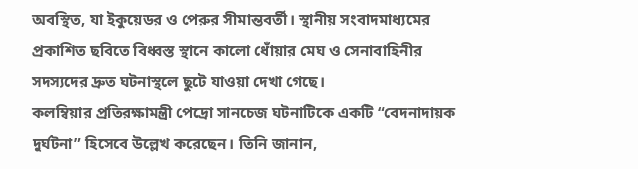অবস্থিত, যা ইকুয়েডর ও পেরুর সীমান্তবর্তী। স্থানীয় সংবাদমাধ্যমের প্রকাশিত ছবিতে বিধ্বস্ত স্থানে কালো ধোঁয়ার মেঘ ও সেনাবাহিনীর সদস্যদের দ্রুত ঘটনাস্থলে ছুটে যাওয়া দেখা গেছে।
কলম্বিয়ার প্রতিরক্ষামন্ত্রী পেদ্রো সানচেজ ঘটনাটিকে একটি “বেদনাদায়ক দুর্ঘটনা” হিসেবে উল্লেখ করেছেন। তিনি জানান,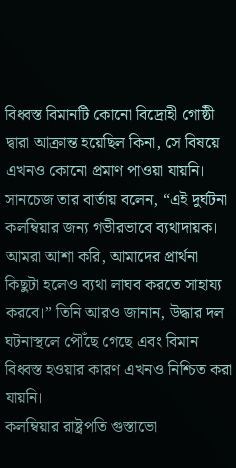বিধ্বস্ত বিমানটি কোনো বিদ্রোহী গোষ্ঠী দ্বারা আক্রান্ত হয়েছিল কিনা, সে বিষয়ে এখনও কোনো প্রমাণ পাওয়া যায়নি। সানচেজ তার বার্তায় বলেন, “এই দুর্ঘটনা কলম্বিয়ার জন্য গভীরভাবে ব্যথাদায়ক। আমরা আশা করি, আমাদের প্রার্থনা কিছুটা হলেও ব্যথা লাঘব করতে সাহায্য করবে।” তিনি আরও জানান, উদ্ধার দল ঘটনাস্থলে পৌঁছে গেছে এবং বিমান বিধ্বস্ত হওয়ার কারণ এখনও নিশ্চিত করা যায়নি।
কলম্বিয়ার রাষ্ট্রপতি গুস্তাভো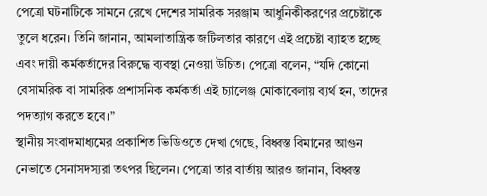পেত্রো ঘটনাটিকে সামনে রেখে দেশের সামরিক সরঞ্জাম আধুনিকীকরণের প্রচেষ্টাকে তুলে ধরেন। তিনি জানান, আমলাতান্ত্রিক জটিলতার কারণে এই প্রচেষ্টা ব্যাহত হচ্ছে এবং দায়ী কর্মকর্তাদের বিরুদ্ধে ব্যবস্থা নেওয়া উচিত। পেত্রো বলেন, “যদি কোনো বেসামরিক বা সামরিক প্রশাসনিক কর্মকর্তা এই চ্যালেঞ্জ মোকাবেলায় ব্যর্থ হন, তাদের পদত্যাগ করতে হবে।”
স্থানীয় সংবাদমাধ্যমের প্রকাশিত ভিডিওতে দেখা গেছে, বিধ্বস্ত বিমানের আগুন নেভাতে সেনাসদস্যরা তৎপর ছিলেন। পেত্রো তার বার্তায় আরও জানান, বিধ্বস্ত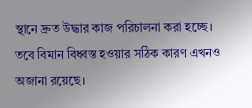স্থানে দ্রুত উদ্ধার কাজ পরিচালনা করা হচ্ছে। তবে বিমান বিধ্বস্ত হওয়ার সঠিক কারণ এখনও অজানা রয়েছে।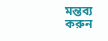মন্তব্য করুন